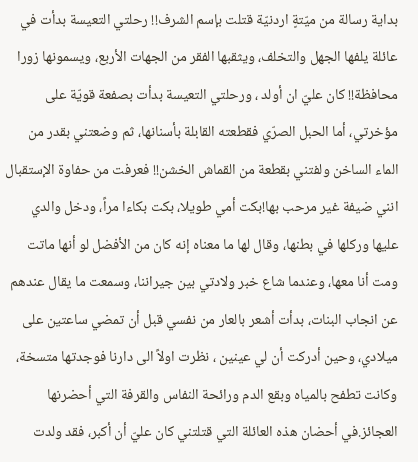بداية رسالة من ميّتةٍ اردنيّة قتلت بإسم الشرف!! رحلتي التعيسة بدأت في عائلة يلفها الجهل والتخلف، ويثقبها الفقر من الجهات الأربع، ويسمونها زورا محافظة!! كان عليّ ان أولد ، ورحلتي التعيسة بدأت بصفعة قويّة على مؤخرتي، أما الحبل الصرّي فقطعته القابلة بأسنانها، ثم وضعتني بقدر من الماء الساخن ولفتني بقطعة من القماش الخشن!! فعرفت من حفاوة الإستقبال انني ضيفة غير مرحب بها!بكت أمي طويلا، بكت بكاءا مراً، ودخل والدي عليها وركلها في بطنها، وقال لها ما معناه إنه كان من الأفضل لو أنها ماتت ومت أنا معها، وعندما شاع خبر ولادتي بين جيراننا، وسمعت ما يقال عندهم عن انجاب البنات، بدأت أشعر بالعار من نفسي قبل أن تمضي ساعتين على ميلادي، وحين أدركت أن لي عينين ، نظرت اولاً الى دارنا فوجدتها متسخة، وكانت تطفح بالمياه وبقع الدم ورائحة النفاس والقرفة التي أحضرنها العجائز.في أحضان هذه العائلة التي قتلتني كان عليّ أن أكبر، فقد ولدت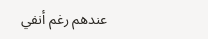عندهم رغم أنفي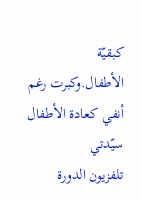كبقيّة الأطفال.وكبرت رغم أنفي كعادة الأطفال سيّدتي
تلفزيون الدورة